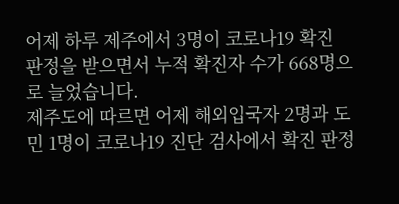어제 하루 제주에서 3명이 코로나19 확진 판정을 받으면서 누적 확진자 수가 668명으로 늘었습니다.
제주도에 따르면 어제 해외입국자 2명과 도민 1명이 코로나19 진단 검사에서 확진 판정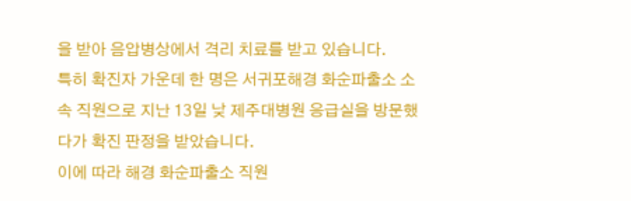을 받아 음압병상에서 격리 치료를 받고 있습니다.
특히 확진자 가운데 한 명은 서귀포해경 화순파출소 소속 직원으로 지난 13일 낮 제주대병원 응급실을 방문했다가 확진 판정을 받았습니다.
이에 따라 해경 화순파출소 직원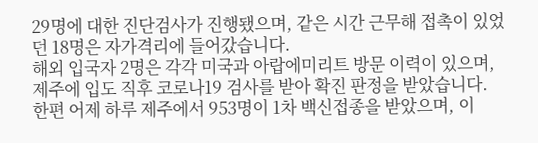29명에 대한 진단검사가 진행됐으며, 같은 시간 근무해 접촉이 있었던 18명은 자가격리에 들어갔습니다.
해외 입국자 2명은 각각 미국과 아랍에미리트 방문 이력이 있으며, 제주에 입도 직후 코로나19 검사를 받아 확진 판정을 받았습니다.
한편 어제 하루 제주에서 953명이 1차 백신접종을 받았으며, 이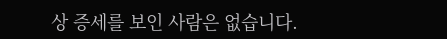상 증세를 보인 사람은 없습니다.